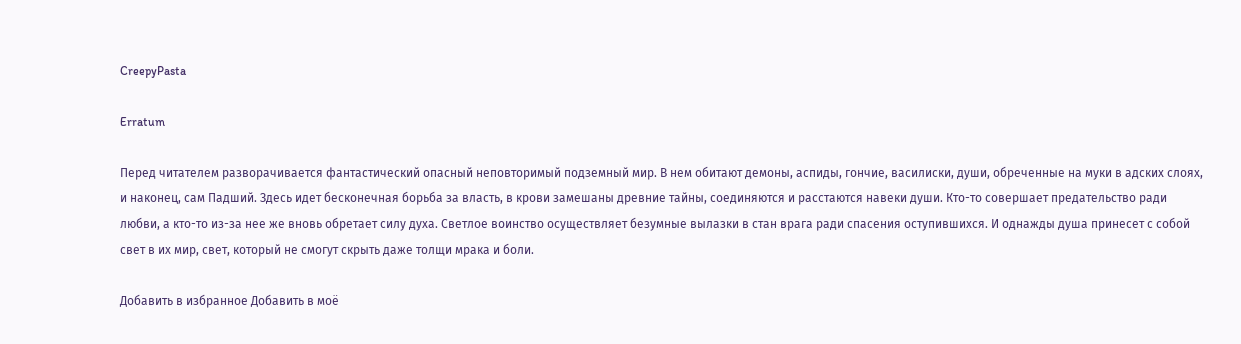CreepyPasta

Erratum

Перед читателем разворачивается фантастический опасный неповторимый подземный мир. В нем обитают демоны, аспиды, гончие, василиски, души, обреченные на муки в адских слоях, и наконец, сам Падший. Здесь идет бесконечная борьба за власть, в крови замешаны древние тайны, соединяются и расстаются навеки души. Кто-то совершает предательство ради любви, а кто-то из-за нее же вновь обретает силу духа. Светлое воинство осуществляет безумные вылазки в стан врага ради спасения оступившихся. И однажды душа принесет с собой свет в их мир, свет, который не смогут скрыть даже толщи мрака и боли.

Добавить в избранное Добавить в моё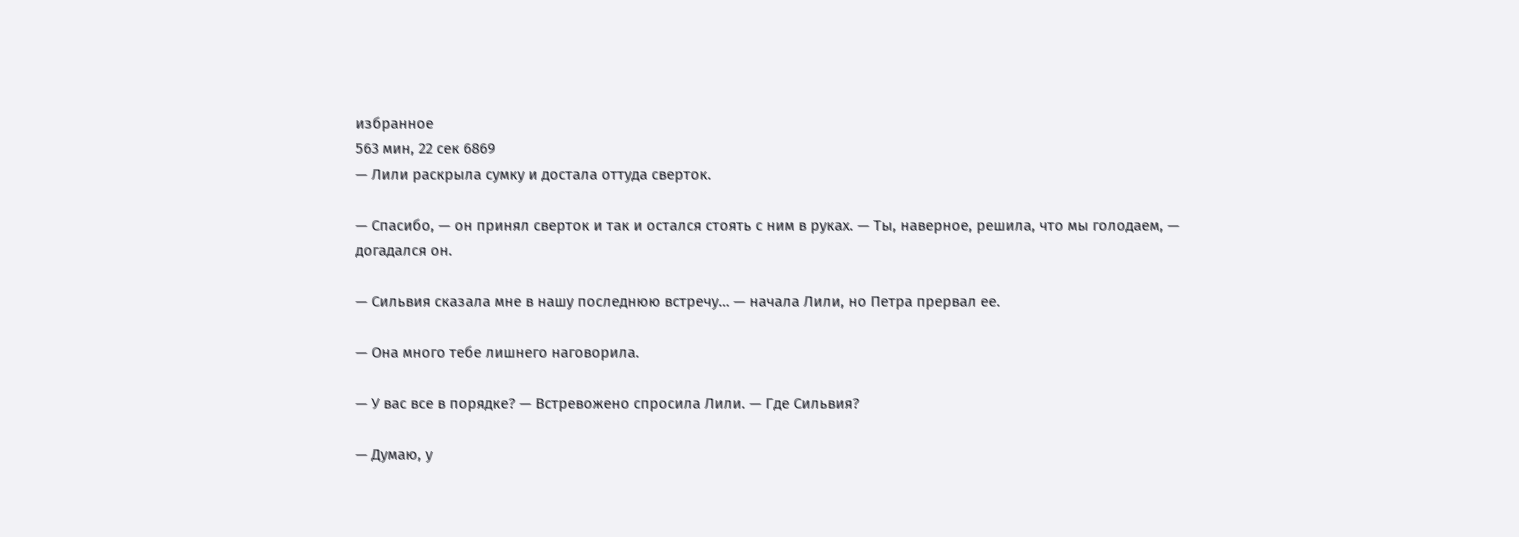избранное
563 мин, 22 сек 6869
— Лили раскрыла сумку и достала оттуда сверток.

— Спасибо, — он принял сверток и так и остался стоять с ним в руках. — Ты, наверное, решила, что мы голодаем, — догадался он.

— Сильвия сказала мне в нашу последнюю встречу… — начала Лили, но Петра прервал ее.

— Она много тебе лишнего наговорила.

— У вас все в порядке? — Встревожено спросила Лили. — Где Сильвия?

— Думаю, у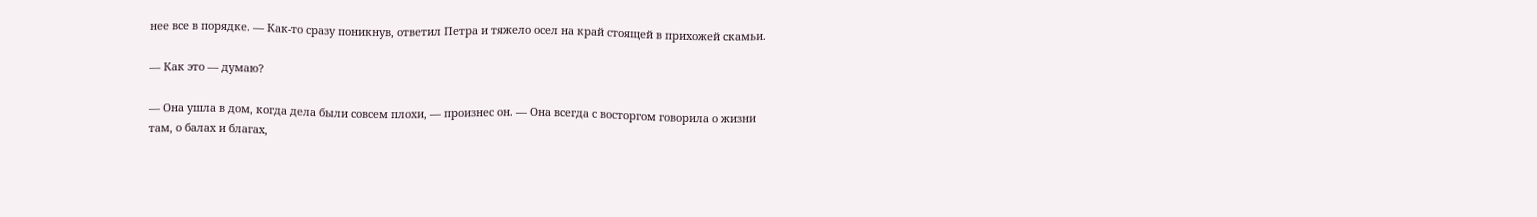нее все в порядке. — Как-то сразу поникнув, ответил Петра и тяжело осел на край стоящей в прихожей скамьи.

— Как это — думаю?

— Она ушла в дом, когда дела были совсем плохи, — произнес он. — Она всегда с восторгом говорила о жизни там, о балах и благах,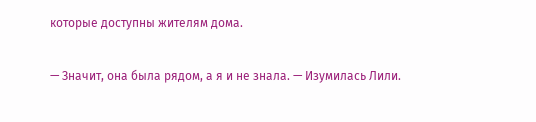которые доступны жителям дома.

— Значит, она была рядом, а я и не знала. — Изумилась Лили.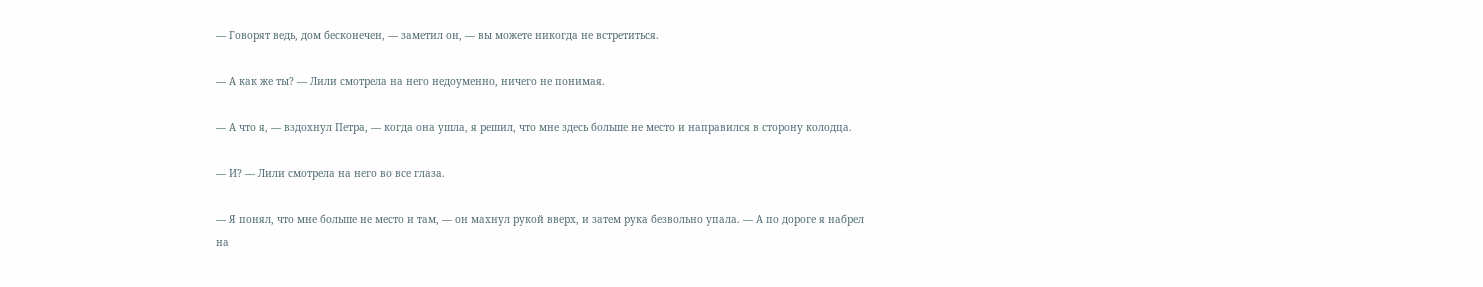— Говорят ведь, дом бесконечен, — заметил он, — вы можете никогда не встретиться.

— А как же ты? — Лили смотрела на него недоуменно, ничего не понимая.

— А что я, — вздохнул Петра, — когда она ушла, я решил, что мне здесь больше не место и направился в сторону колодца.

— И? — Лили смотрела на него во все глаза.

— Я понял, что мне больше не место и там, — он махнул рукой вверх, и затем рука безвольно упала. — А по дороге я набрел на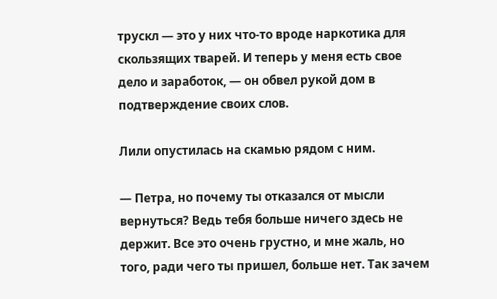трускл — это у них что-то вроде наркотика для скользящих тварей. И теперь у меня есть свое дело и заработок, — он обвел рукой дом в подтверждение своих слов.

Лили опустилась на скамью рядом с ним.

— Петра, но почему ты отказался от мысли вернуться? Ведь тебя больше ничего здесь не держит. Все это очень грустно, и мне жаль, но того, ради чего ты пришел, больше нет. Так зачем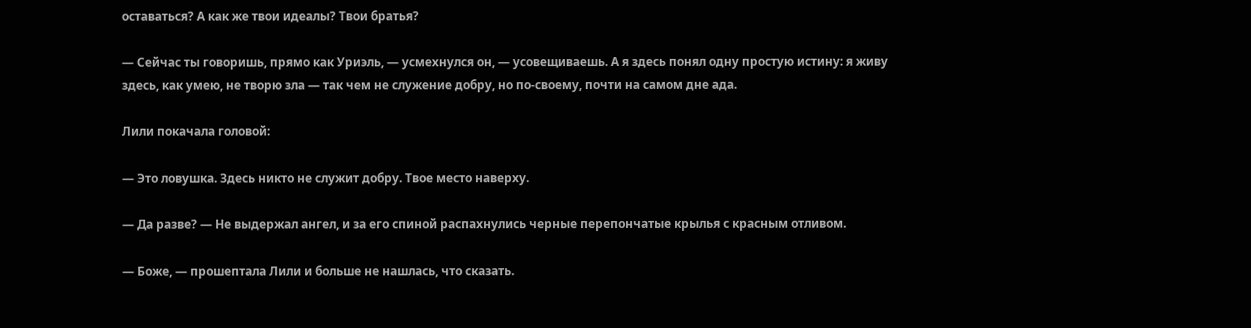оставаться? А как же твои идеалы? Твои братья?

— Сейчас ты говоришь, прямо как Уриэль, — усмехнулся он, — усовещиваешь. А я здесь понял одну простую истину: я живу здесь, как умею, не творю зла — так чем не служение добру, но по-своему, почти на самом дне ада.

Лили покачала головой:

— Это ловушка. Здесь никто не служит добру. Твое место наверху.

— Да разве? — Не выдержал ангел, и за его спиной распахнулись черные перепончатые крылья с красным отливом.

— Боже, — прошептала Лили и больше не нашлась, что сказать.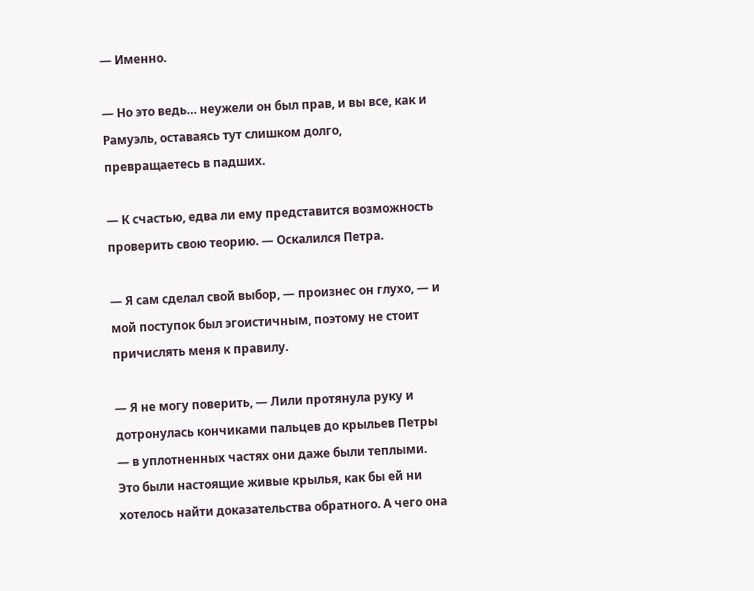— Именно.

— Но это ведь… неужели он был прав, и вы все, как и Рамуэль, оставаясь тут слишком долго, превращаетесь в падших.

— К счастью, едва ли ему представится возможность проверить свою теорию. — Оскалился Петра.

— Я сам сделал свой выбор, — произнес он глухо, — и мой поступок был эгоистичным, поэтому не стоит причислять меня к правилу.

— Я не могу поверить, — Лили протянула руку и дотронулась кончиками пальцев до крыльев Петры — в уплотненных частях они даже были теплыми. Это были настоящие живые крылья, как бы ей ни хотелось найти доказательства обратного. А чего она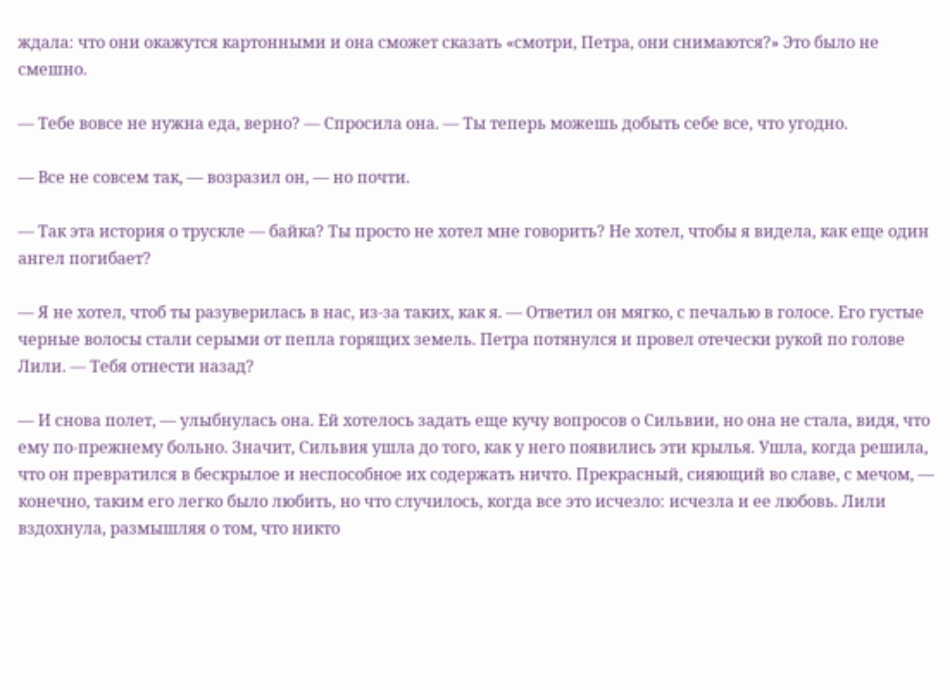ждала: что они окажутся картонными и она сможет сказать «смотри, Петра, они снимаются?» Это было не смешно.

— Тебе вовсе не нужна еда, верно? — Спросила она. — Ты теперь можешь добыть себе все, что угодно.

— Все не совсем так, — возразил он, — но почти.

— Так эта история о трускле — байка? Ты просто не хотел мне говорить? Не хотел, чтобы я видела, как еще один ангел погибает?

— Я не хотел, чтоб ты разуверилась в нас, из-за таких, как я. — Ответил он мягко, с печалью в голосе. Его густые черные волосы стали серыми от пепла горящих земель. Петра потянулся и провел отечески рукой по голове Лили. — Тебя отнести назад?

— И снова полет, — улыбнулась она. Ей хотелось задать еще кучу вопросов о Сильвии, но она не стала, видя, что ему по-прежнему больно. Значит, Сильвия ушла до того, как у него появились эти крылья. Ушла, когда решила, что он превратился в бескрылое и неспособное их содержать ничто. Прекрасный, сияющий во славе, с мечом, — конечно, таким его легко было любить, но что случилось, когда все это исчезло: исчезла и ее любовь. Лили вздохнула, размышляя о том, что никто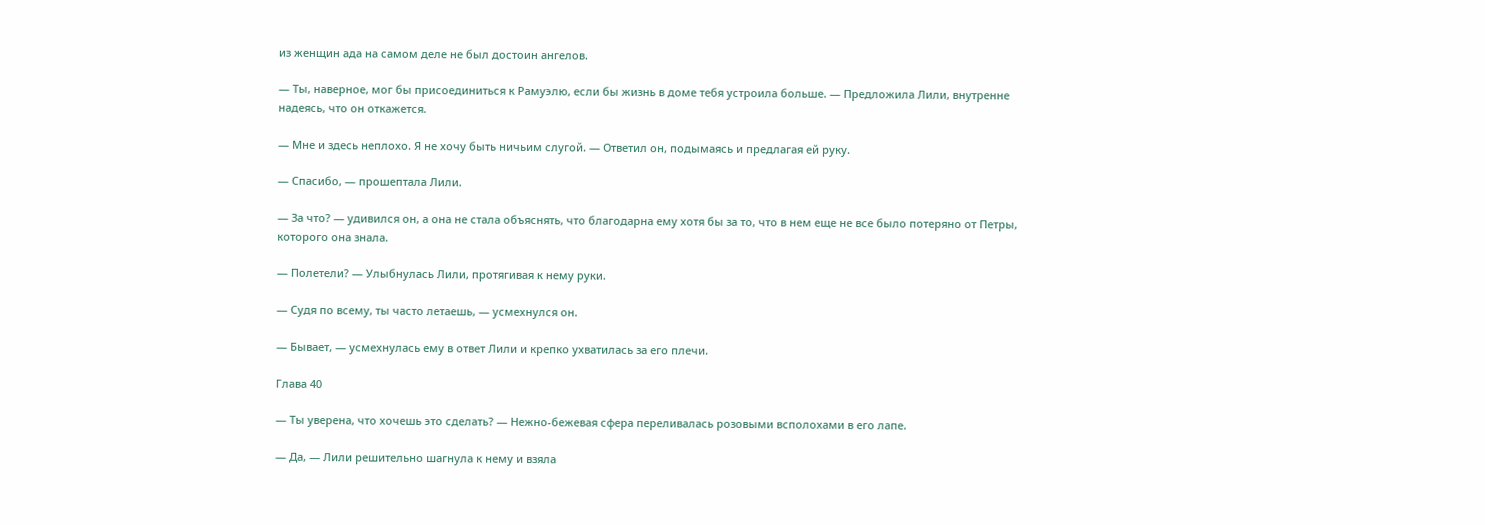из женщин ада на самом деле не был достоин ангелов.

— Ты, наверное, мог бы присоединиться к Рамуэлю, если бы жизнь в доме тебя устроила больше. — Предложила Лили, внутренне надеясь, что он откажется.

— Мне и здесь неплохо. Я не хочу быть ничьим слугой. — Ответил он, подымаясь и предлагая ей руку.

— Спасибо, — прошептала Лили.

— За что? — удивился он, а она не стала объяснять, что благодарна ему хотя бы за то, что в нем еще не все было потеряно от Петры, которого она знала.

— Полетели? — Улыбнулась Лили, протягивая к нему руки.

— Судя по всему, ты часто летаешь, — усмехнулся он.

— Бывает, — усмехнулась ему в ответ Лили и крепко ухватилась за его плечи.

Глава 40

— Ты уверена, что хочешь это сделать? — Нежно-бежевая сфера переливалась розовыми всполохами в его лапе.

— Да, — Лили решительно шагнула к нему и взяла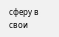сферу в свои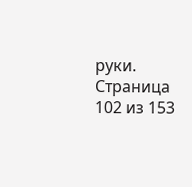руки.
Страница 102 из 153